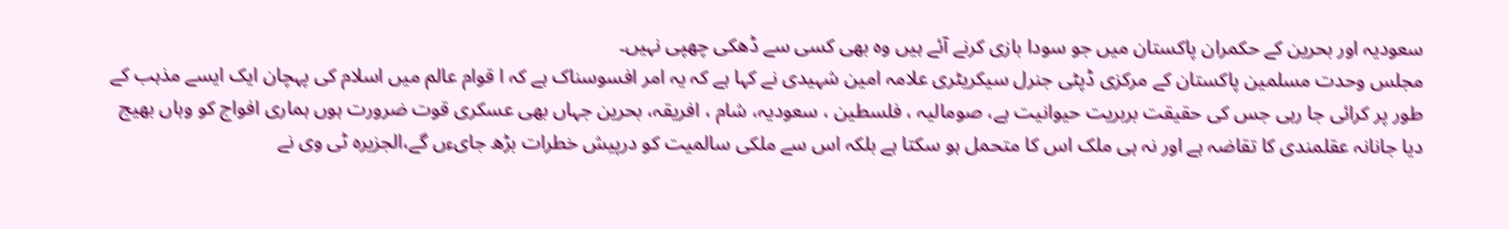سعودیہ اور بحرین کے حکمران پاکستان میں جو سودا بازی کرنے آئے ہیں وہ بھی کسی سے ڈھکی چھپی نہیں۔
مجلس وحدت مسلمین پاکستان کے مرکزی ڈپٹی جنرل سیکریٹری علامہ امین شہیدی نے کہا ہے کہ یہ امر افسوسناک ہے کہ ا قوام عالم میں اسلام کی پہچان ایک ایسے مذہب کے طور پر کرائی جا رہی جس کی حقیقت بربریت حیوانیت ہے، صومالیہ ، فلسطین ، سعودیہ، شام ، افریقہ، بحرین جہاں بھی عسکری قوت ضرورت ہوں ہماری افواج کو وہاں بھیج دیا جانانہ عقلمندی کا تقاضہ ہے اور نہ ہی ملک اس کا متحمل ہو سکتا ہے بلکہ اس سے ملکی سالمیت کو درپیش خطرات بڑھ جایءں گے،الجزیرہ ٹی وی نے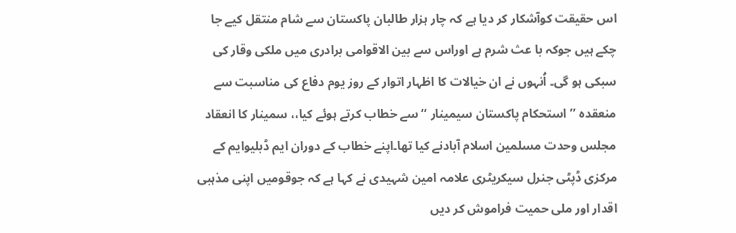اس حقیقت کوآشکار کر دیا ہے کہ چار ہزار طالبان پاکستان سے شام منتقل کیے جا چکے ہیں جوکہ با عث شرم ہے اوراس سے بین الاقوامی برادری میں ملکی وقار کی سبکی ہو گی۔ اُنہوں نے ان خیالات کا اظہار اتوار کے روز یوم دفاع کی مناسبت سے منعقدہ ’’استحکام پاکستان سیمینار ‘‘ سے خطاب کرتے ہوئے کیا،، سمینار کا انعقاد مجلس وحدت مسلمین اسلام آبادنے کیا تھا۔اپنے خطاب کے دوران ایم ڈبلیوایم کے مرکزی ڈپٹی جنرل سیکریٹری علامہ امین شہیدی نے کہا ہے کہ جوقومیں اپنی مذہبی اقدار اور ملی حمیت فراموش کر دیں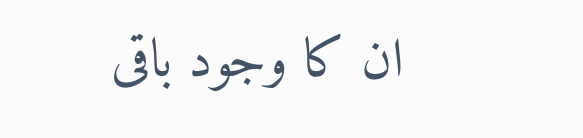ان کا وجود باقی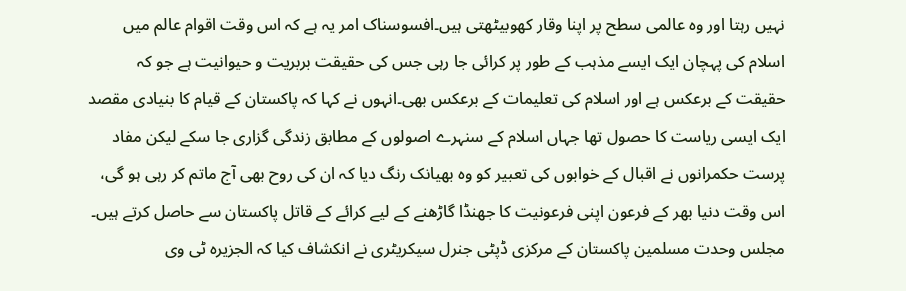نہیں رہتا اور وہ عالمی سطح پر اپنا وقار کھوبیٹھتی ہیں۔افسوسناک امر یہ ہے کہ اس وقت اقوام عالم میں اسلام کی پہچان ایک ایسے مذہب کے طور پر کرائی جا رہی جس کی حقیقت بربریت و حیوانیت ہے جو کہ حقیقت کے برعکس ہے اور اسلام کی تعلیمات کے برعکس بھی۔انہوں نے کہا کہ پاکستان کے قیام کا بنیادی مقصد ایک ایسی ریاست کا حصول تھا جہاں اسلام کے سنہرے اصولوں کے مطابق زندگی گزاری جا سکے لیکن مفاد پرست حکمرانوں نے اقبال کے خوابوں کی تعبیر کو وہ بھیانک رنگ دیا کہ ان کی روح بھی آج ماتم کر رہی ہو گی، اس وقت دنیا بھر کے فرعون اپنی فرعونیت کا جھنڈا گاڑھنے کے لیے کرائے کے قاتل پاکستان سے حاصل کرتے ہیں۔ مجلس وحدت مسلمین پاکستان کے مرکزی ڈپٹی جنرل سیکریٹری نے انکشاف کیا کہ الجزیرہ ٹی وی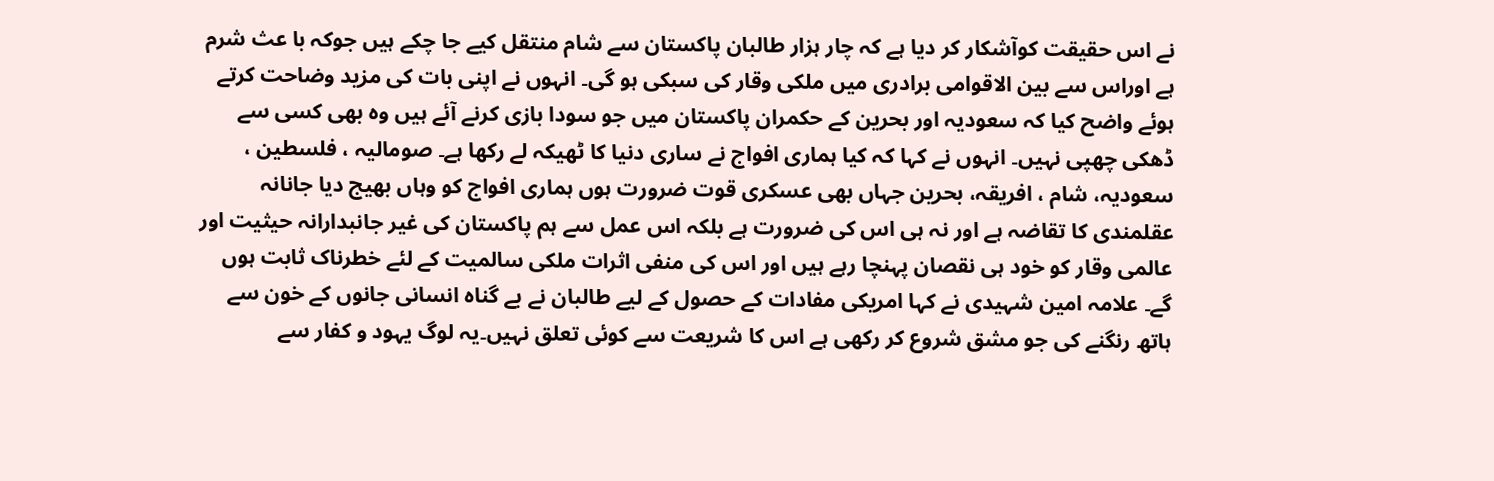نے اس حقیقت کوآشکار کر دیا ہے کہ چار ہزار طالبان پاکستان سے شام منتقل کیے جا چکے ہیں جوکہ با عث شرم ہے اوراس سے بین الاقوامی برادری میں ملکی وقار کی سبکی ہو گی۔ انہوں نے اپنی بات کی مزید وضاحت کرتے ہوئے واضح کیا کہ سعودیہ اور بحرین کے حکمران پاکستان میں جو سودا بازی کرنے آئے ہیں وہ بھی کسی سے ڈھکی چھپی نہیں۔ انہوں نے کہا کہ کیا ہماری افواج نے ساری دنیا کا ٹھیکہ لے رکھا ہے۔ صومالیہ ، فلسطین ، سعودیہ، شام ، افریقہ، بحرین جہاں بھی عسکری قوت ضرورت ہوں ہماری افواج کو وہاں بھیج دیا جانانہ عقلمندی کا تقاضہ ہے اور نہ ہی اس کی ضرورت ہے بلکہ اس عمل سے ہم پاکستان کی غیر جانبدارانہ حیثیت اور عالمی وقار کو خود ہی نقصان پہنچا رہے ہیں اور اس کی منفی اثرات ملکی سالمیت کے لئے خطرناک ثابت ہوں گے۔ علامہ امین شہیدی نے کہا امریکی مفادات کے حصول کے لیے طالبان نے بے گناہ انسانی جانوں کے خون سے ہاتھ رنگنے کی جو مشق شروع کر رکھی ہے اس کا شریعت سے کوئی تعلق نہیں۔یہ لوگ یہود و کفار سے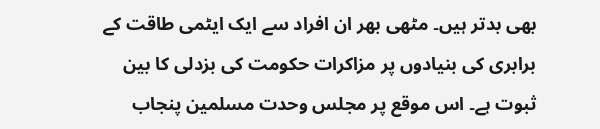بھی بدتر ہیں۔ مٹھی بھر ان افراد سے ایک ایٹمی طاقت کے برابری کی بنیادوں پر مزاکرات حکومت کی بزدلی کا بین ثبوت ہے۔ اس موقع پر مجلس وحدت مسلمین پنجاب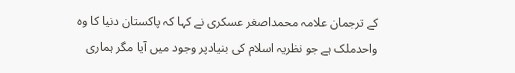کے ترجمان علامہ محمداصغر عسکری نے کہا کہ پاکستان دنیا کا وہ واحدملک ہے جو نظریہ اسلام کی بنیادپر وجود میں آیا مگر ہماری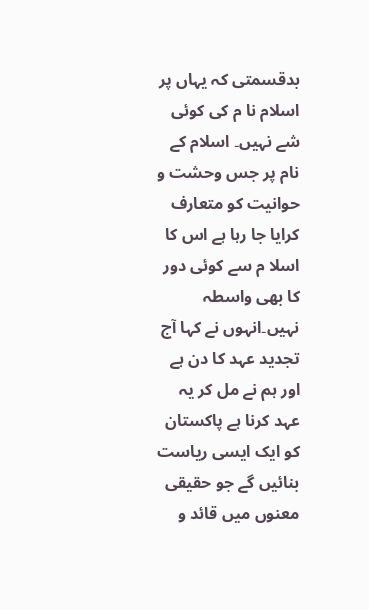بدقسمتی کہ یہاں پر اسلام نا م کی کوئی شے نہیں۔ اسلام کے نام پر جس وحشت و حوانیت کو متعارف کرایا جا رہا ہے اس کا اسلا م سے کوئی دور کا بھی واسطہ نہیں۔انہوں نے کہا آج تجدید عہد کا دن ہے اور ہم نے مل کر یہ عہد کرنا ہے پاکستان کو ایک ایسی ریاست بنائیں گے جو حقیقی معنوں میں قائد و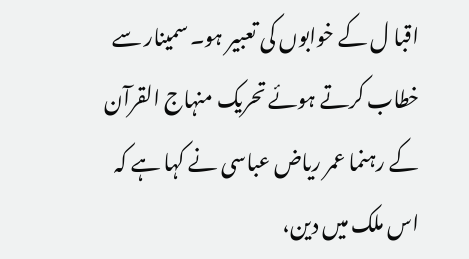اقبا ل کے خوابوں کی تعبیر ہو۔ سمینار سے خطاب کرتے ہوئے تحریک منہاج القرآن کے رہنما عمر ریاض عباسی نے کہا ہے کہ اس ملک میں دین،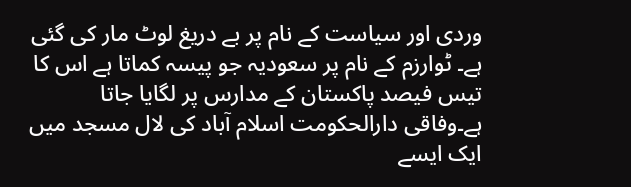وردی اور سیاست کے نام پر بے دریغ لوٹ مار کی گئی ہے۔ ٹوارزم کے نام پر سعودیہ جو پیسہ کماتا ہے اس کا تیس فیصد پاکستان کے مدارس پر لگایا جاتا ہے۔وفاقی دارالحکومت اسلام آباد کی لال مسجد میں ایک ایسے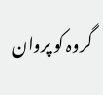گروہ کو پروان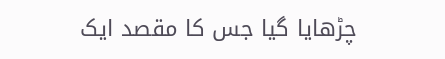چڑھایا گیا جس کا مقصد ایک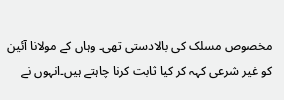مخصوص مسلک کی بالادستی تھی۔ وہاں کے مولانا آئین کو غیر شرعی کہہ کر کیا ثابت کرنا چاہتے ہیں۔انہوں نے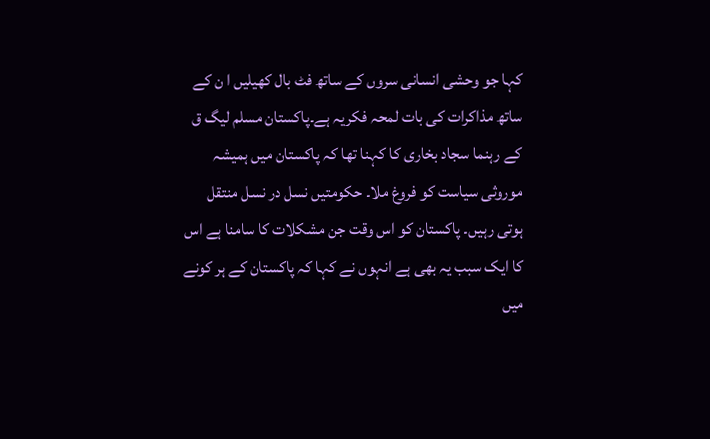کہا جو وحشی انسانی سروں کے ساتھ فٹ بال کھیلیں ا ن کے ساتھ مذاکرات کی بات لمحہ فکریہ ہے۔پاکستان مسلم لیگ ق کے رہنما سجاد بخاری کا کہنا تھا کہ پاکستان میں ہمیشہ موروثی سیاست کو فروغ ملا۔ حکومتیں نسل در نسل منتقل ہوتی رہیں۔ پاکستان کو اس وقت جن مشکلات کا سامنا ہے اس کا ایک سبب یہ بھی ہے انہوں نے کہا کہ پاکستان کے ہر کونے میں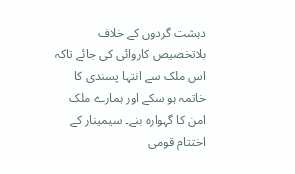دہشت گردوں کے خلاف بلاتخصیص کاروائی کی جائے تاکہ اس ملک سے انتہا پسندی کا خاتمہ ہو سکے اور ہمارے ملک امن کا گہوارہ بنے۔ سیمینار کے اختتام قومی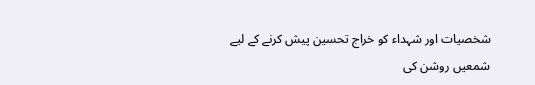شخصیات اور شہداء کو خراج تحسین پیش کرنے کے لیے شمعیں روشن کی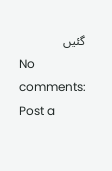گئیں
No comments:
Post a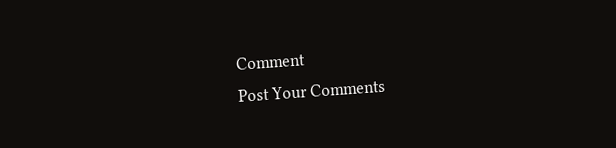Comment
Post Your Comments